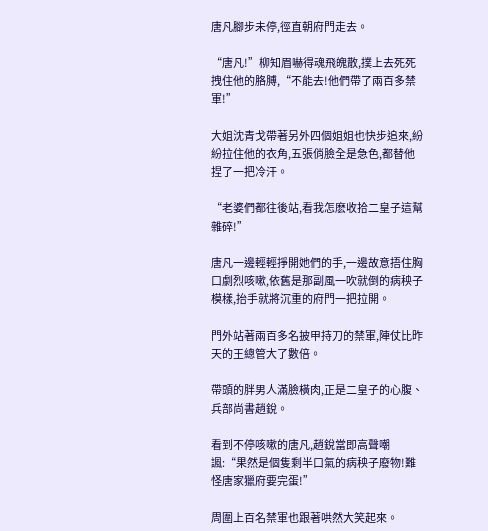唐凡腳步未停,徑直朝府門走去。

“唐凡!”柳知眉嚇得魂飛魄散,撲上去死死拽住他的胳膊,“不能去!他們帶了兩百多禁軍!”

大姐沈青戈帶著另外四個姐姐也快步追來,紛紛拉住他的衣角,五張俏臉全是急色,都替他捏了一把冷汗。

“老婆們都往後站,看我怎麽收拾二皇子這幫雜碎!”

唐凡一邊輕輕掙開她們的手,一邊故意捂住胸口劇烈咳嗽,依舊是那副風一吹就倒的病秧子模樣,抬手就將沉重的府門一把拉開。

門外站著兩百多名披甲持刀的禁軍,陣仗比昨天的王總管大了數倍。

帶頭的胖男人滿臉橫肉,正是二皇子的心腹、兵部尚書趙銳。

看到不停咳嗽的唐凡,趙銳當即高聲嘲諷:“果然是個隻剩半口氣的病秧子廢物!難怪唐家獵府要完蛋!”

周圍上百名禁軍也跟著哄然大笑起來。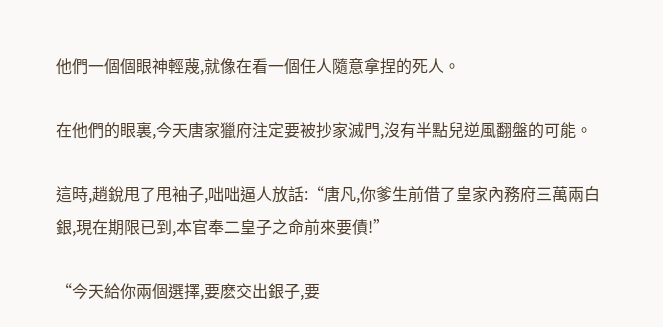他們一個個眼神輕蔑,就像在看一個任人隨意拿捏的死人。

在他們的眼裏,今天唐家獵府注定要被抄家滅門,沒有半點兒逆風翻盤的可能。

這時,趙銳甩了甩袖子,咄咄逼人放話:“唐凡,你爹生前借了皇家內務府三萬兩白銀,現在期限已到,本官奉二皇子之命前來要債!”

“今天給你兩個選擇,要麽交出銀子,要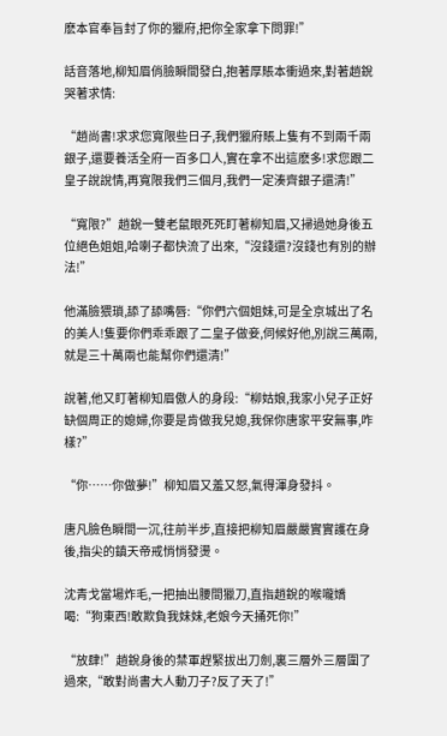麽本官奉旨封了你的獵府,把你全家拿下問罪!”

話音落地,柳知眉俏臉瞬間發白,抱著厚賬本衝過來,對著趙銳哭著求情:

“趙尚書!求求您寬限些日子,我們獵府賬上隻有不到兩千兩銀子,還要養活全府一百多口人,實在拿不出這麽多!求您跟二皇子說說情,再寬限我們三個月,我們一定湊齊銀子還清!”

“寬限?”趙銳一雙老鼠眼死死盯著柳知眉,又掃過她身後五位絕色姐姐,哈喇子都快流了出來,“沒錢還?沒錢也有別的辦法!”

他滿臉猥瑣,舔了舔嘴唇:“你們六個姐妹,可是全京城出了名的美人!隻要你們乖乖跟了二皇子做妾,伺候好他,別說三萬兩,就是三十萬兩也能幫你們還清!”

說著,他又盯著柳知眉傲人的身段:“柳姑娘,我家小兒子正好缺個周正的媳婦,你要是肯做我兒媳,我保你唐家平安無事,咋樣?”

“你……你做夢!”柳知眉又羞又怒,氣得渾身發抖。

唐凡臉色瞬間一沉,往前半步,直接把柳知眉嚴嚴實實護在身後,指尖的鎮天帝戒悄悄發燙。

沈青戈當場炸毛,一把抽出腰間獵刀,直指趙銳的喉嚨嬌喝:“狗東西!敢欺負我妹妹,老娘今天捅死你!”

“放肆!”趙銳身後的禁軍趕緊拔出刀劍,裏三層外三層圍了過來,“敢對尚書大人動刀子?反了天了!”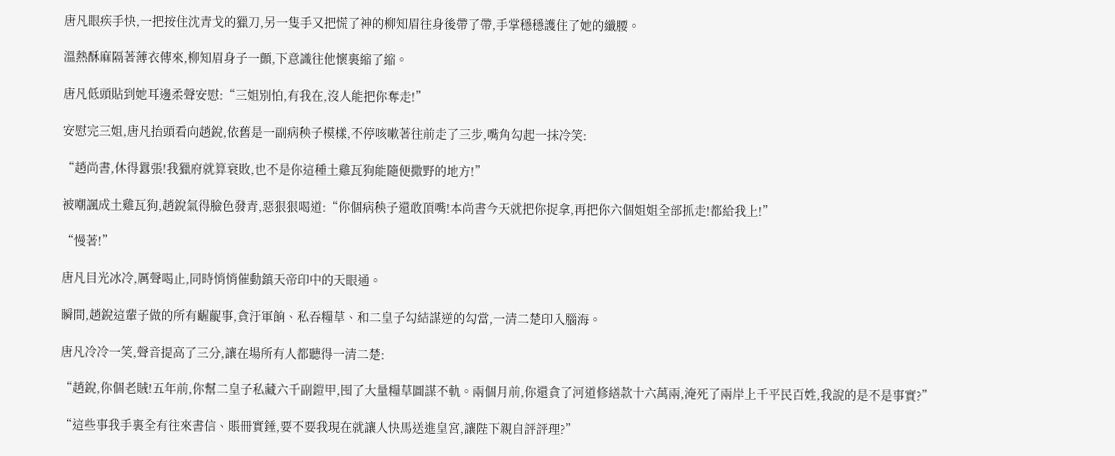唐凡眼疾手快,一把按住沈青戈的獵刀,另一隻手又把慌了神的柳知眉往身後帶了帶,手掌穩穩護住了她的纖腰。

溫熱酥麻隔著薄衣傳來,柳知眉身子一顫,下意識往他懷裏縮了縮。

唐凡低頭貼到她耳邊柔聲安慰:“三姐別怕,有我在,沒人能把你奪走!”

安慰完三姐,唐凡抬頭看向趙銳,依舊是一副病秧子模樣,不停咳嗽著往前走了三步,嘴角勾起一抹冷笑:

“趙尚書,休得囂張!我獵府就算衰敗,也不是你這種土雞瓦狗能隨便撒野的地方!”

被嘲諷成土雞瓦狗,趙銳氣得臉色發青,惡狠狠喝道:“你個病秧子還敢頂嘴!本尚書今天就把你捉拿,再把你六個姐姐全部抓走!都給我上!”

“慢著!”

唐凡目光冰冷,厲聲喝止,同時悄悄催動鎮天帝印中的天眼通。

瞬間,趙銳這輩子做的所有齷齪事,貪汙軍餉、私吞糧草、和二皇子勾結謀逆的勾當,一清二楚印入腦海。

唐凡冷冷一笑,聲音提高了三分,讓在場所有人都聽得一清二楚:

“趙銳,你個老賊!五年前,你幫二皇子私藏六千副鎧甲,囤了大量糧草圖謀不軌。兩個月前,你還貪了河道修繕款十六萬兩,淹死了兩岸上千平民百姓,我說的是不是事實?”

“這些事我手裏全有往來書信、賬冊實錘,要不要我現在就讓人快馬送進皇宮,讓陛下親自評評理?”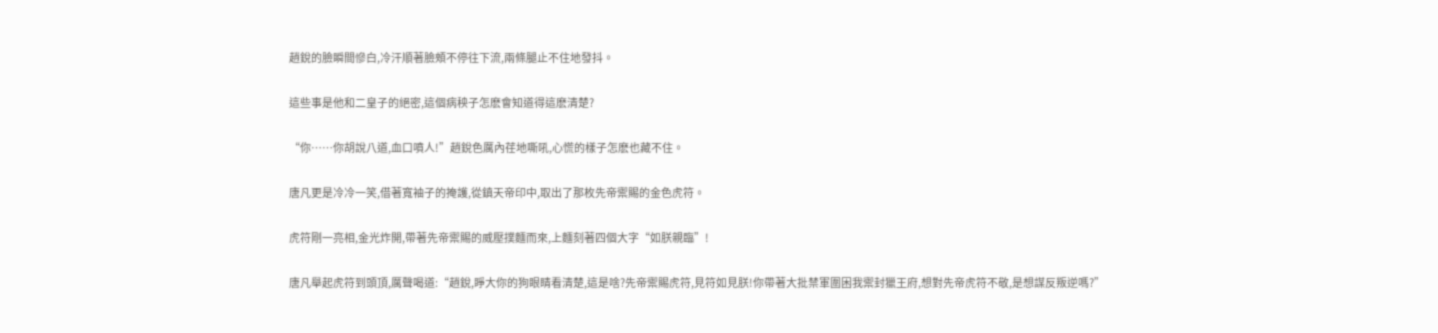趙銳的臉瞬間慘白,冷汗順著臉頰不停往下流,兩條腿止不住地發抖。

這些事是他和二皇子的絕密,這個病秧子怎麽會知道得這麽清楚?

“你……你胡說八道,血口噴人!”趙銳色厲內荏地嘶吼,心慌的樣子怎麽也藏不住。

唐凡更是冷冷一笑,借著寬袖子的掩護,從鎮天帝印中,取出了那枚先帝禦賜的金色虎符。

虎符剛一亮相,金光炸開,帶著先帝禦賜的威壓撲麵而來,上麵刻著四個大字“如朕親臨”!

唐凡舉起虎符到頭頂,厲聲喝道:“趙銳,睜大你的狗眼睛看清楚,這是啥?先帝禦賜虎符,見符如見朕!你帶著大批禁軍圍困我禦封獵王府,想對先帝虎符不敬,是想謀反叛逆嗎?”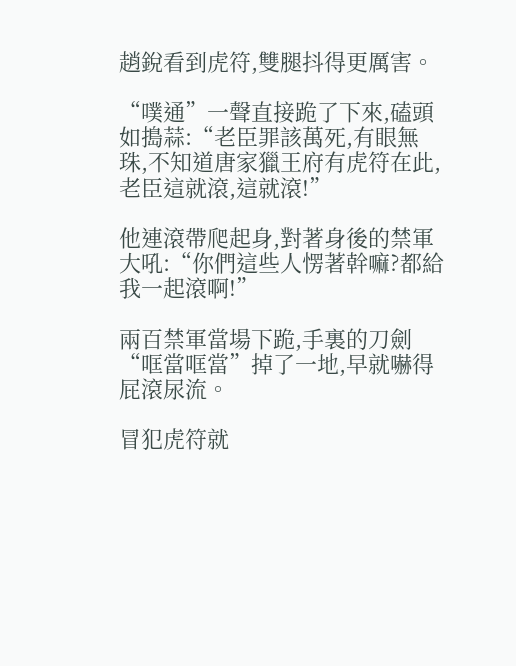趙銳看到虎符,雙腿抖得更厲害。

“噗通”一聲直接跪了下來,磕頭如搗蒜:“老臣罪該萬死,有眼無珠,不知道唐家獵王府有虎符在此,老臣這就滾,這就滾!”

他連滾帶爬起身,對著身後的禁軍大吼:“你們這些人愣著幹嘛?都給我一起滾啊!”

兩百禁軍當場下跪,手裏的刀劍“哐當哐當”掉了一地,早就嚇得屁滾尿流。

冒犯虎符就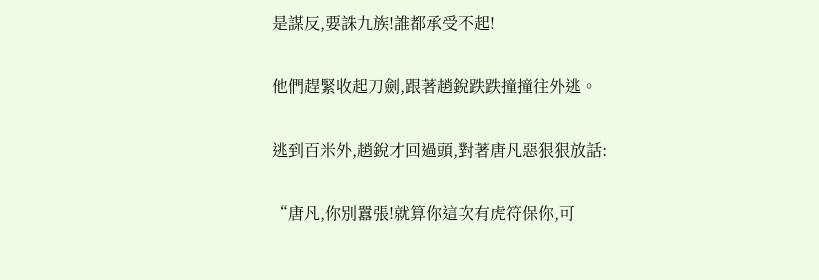是謀反,要誅九族!誰都承受不起!

他們趕緊收起刀劍,跟著趙銳跌跌撞撞往外逃。

逃到百米外,趙銳才回過頭,對著唐凡惡狠狠放話:

“唐凡,你別囂張!就算你這次有虎符保你,可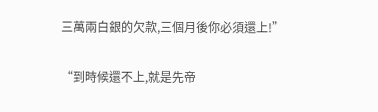三萬兩白銀的欠款,三個月後你必須還上!”

“到時候還不上,就是先帝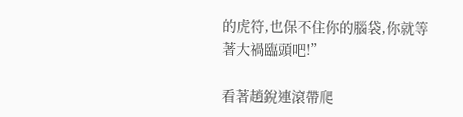的虎符,也保不住你的腦袋,你就等著大禍臨頭吧!”

看著趙銳連滾帶爬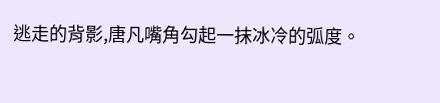逃走的背影,唐凡嘴角勾起一抹冰冷的弧度。